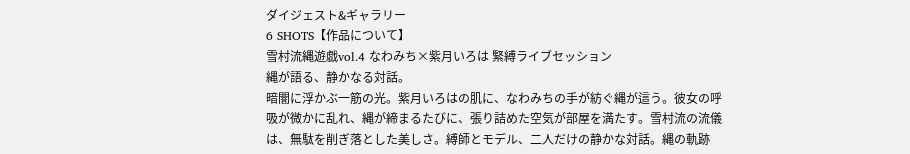ダイジェスト&ギャラリー
6 SHOTS【作品について】
雪村流縄遊戯vol.4 なわみち×紫月いろは 緊縛ライブセッション
縄が語る、静かなる対話。
暗闇に浮かぶ一筋の光。紫月いろはの肌に、なわみちの手が紡ぐ縄が這う。彼女の呼吸が微かに乱れ、縄が締まるたびに、張り詰めた空気が部屋を満たす。雪村流の流儀は、無駄を削ぎ落とした美しさ。縛師とモデル、二人だけの静かな対話。縄の軌跡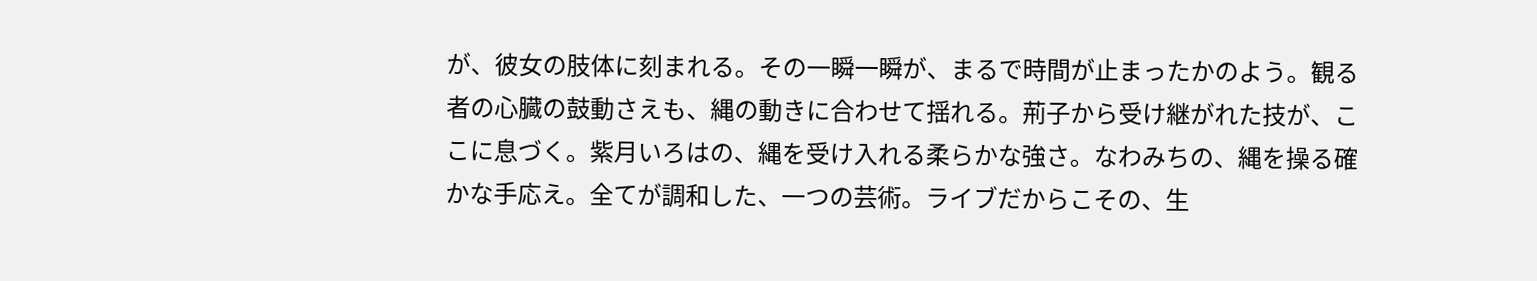が、彼女の肢体に刻まれる。その一瞬一瞬が、まるで時間が止まったかのよう。観る者の心臓の鼓動さえも、縄の動きに合わせて揺れる。荊子から受け継がれた技が、ここに息づく。紫月いろはの、縄を受け入れる柔らかな強さ。なわみちの、縄を操る確かな手応え。全てが調和した、一つの芸術。ライブだからこその、生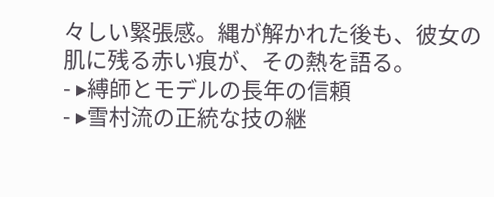々しい緊張感。縄が解かれた後も、彼女の肌に残る赤い痕が、その熱を語る。
- ▸縛師とモデルの長年の信頼
- ▸雪村流の正統な技の継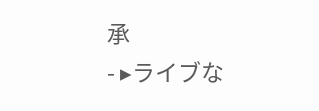承
- ▸ライブな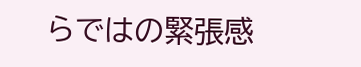らではの緊張感